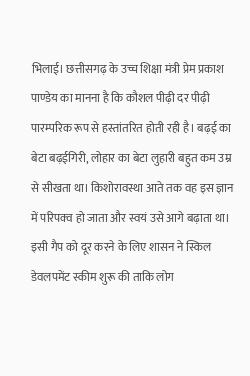भिलाई। छत्तीसगढ़ के उच्च शिक्षा मंत्री प्रेम प्रकाश पाण्डेय का मानना है कि कौशल पीढ़ी दर पीढ़ी पारम्परिक रूप से हस्तांतरित होती रही है। बढ़ई का बेटा बढ़ईगिरी, लोहार का बेटा लुहारी बहुत कम उम्र से सीखता था। किशोरावस्था आते तक वह इस ज्ञान में परिपक्व हो जाता और स्वयं उसे आगे बढ़ाता था। इसी गैप को दूर करने के लिए शासन ने स्किल डेवलपमेंट स्कीम शुरू की ताकि लोग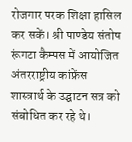रोजगार परक शिक्षा हासिल कर सकें। श्री पाण्डेय संतोष रूंगटा कैम्पस में आयोजित अंतरराष्ट्रीय कांफ्रेंस शास्त्रार्थ के उद्घाटन सत्र को संबोधित कर रहे थे।